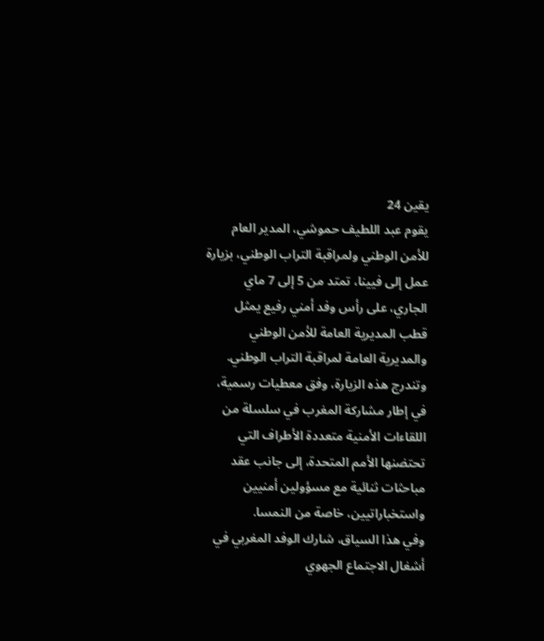يقين 24
يقوم عبد اللطيف حموشي، المدير العام للأمن الوطني ولمراقبة التراب الوطني، بزيارة عمل إلى فيينا، تمتد من 5 إلى 7 ماي الجاري، على رأس وفد أمني رفيع يمثل قطب المديرية العامة للأمن الوطني والمديرية العامة لمراقبة التراب الوطني.
وتندرج هذه الزيارة، وفق معطيات رسمية، في إطار مشاركة المغرب في سلسلة من اللقاءات الأمنية متعددة الأطراف التي تحتضنها الأمم المتحدة، إلى جانب عقد مباحثات ثنائية مع مسؤولين أمنيين واستخباراتيين، خاصة من النمسا.
وفي هذا السياق، شارك الوفد المغربي في أشغال الاجتماع الجهوي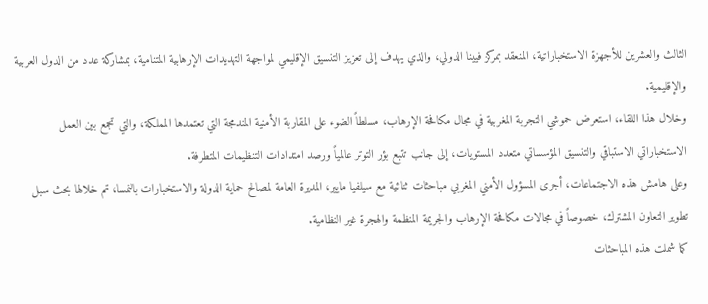الثالث والعشرين للأجهزة الاستخباراتية، المنعقد بمركز فيينا الدولي، والذي يهدف إلى تعزيز التنسيق الإقليمي لمواجهة التهديدات الإرهابية المتنامية، بمشاركة عدد من الدول العربية والإقليمية.
وخلال هذا اللقاء، استعرض حموشي التجربة المغربية في مجال مكافحة الإرهاب، مسلطاً الضوء على المقاربة الأمنية المندمجة التي تعتمدها المملكة، والتي تجمع بين العمل الاستخباراتي الاستباقي والتنسيق المؤسساتي متعدد المستويات، إلى جانب تتبع بؤر التوتر عالمياً ورصد امتدادات التنظيمات المتطرفة.
وعلى هامش هذه الاجتماعات، أجرى المسؤول الأمني المغربي مباحثات ثنائية مع سيلفيا مايير، المديرة العامة لمصالح حماية الدولة والاستخبارات بالنمسا، تم خلالها بحث سبل تطوير التعاون المشترك، خصوصاً في مجالات مكافحة الإرهاب والجريمة المنظمة والهجرة غير النظامية.
كما شملت هذه المباحثات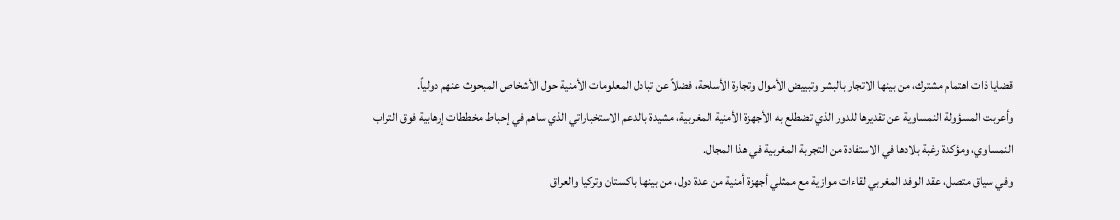قضايا ذات اهتمام مشترك، من بينها الاتجار بالبشر وتبييض الأموال وتجارة الأسلحة، فضلاً عن تبادل المعلومات الأمنية حول الأشخاص المبحوث عنهم دولياً.
وأعربت المسؤولة النمساوية عن تقديرها للدور الذي تضطلع به الأجهزة الأمنية المغربية، مشيدة بالدعم الاستخباراتي الذي ساهم في إحباط مخططات إرهابية فوق التراب النمساوي، ومؤكدة رغبة بلادها في الاستفادة من التجربة المغربية في هذا المجال.
وفي سياق متصل، عقد الوفد المغربي لقاءات موازية مع ممثلي أجهزة أمنية من عدة دول، من بينها باكستان وتركيا والعراق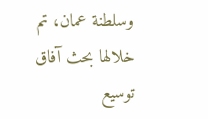وسلطنة عمان، تم خلالها بحث آفاق توسيع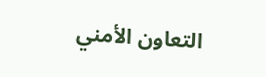التعاون الأمني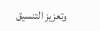وتعزيز التنسيق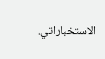الاستخباراتي.